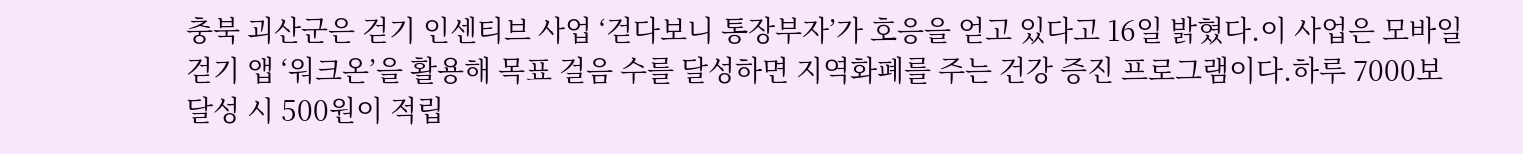충북 괴산군은 걷기 인센티브 사업 ‘걷다보니 통장부자’가 호응을 얻고 있다고 16일 밝혔다.이 사업은 모바일 걷기 앱 ‘워크온’을 활용해 목표 걸음 수를 달성하면 지역화폐를 주는 건강 증진 프로그램이다.하루 7000보 달성 시 500원이 적립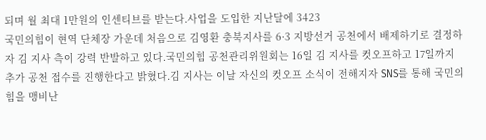되며 월 최대 1만원의 인센티브를 받는다.사업을 도입한 지난달에 3423
국민의힘이 현역 단체장 가운데 처음으로 김영환 충북지사를 6·3 지방선거 공천에서 배제하기로 결정하자 김 지사 측이 강력 반발하고 있다.국민의힘 공천관리위원회는 16일 김 지사를 컷오프하고 17일까지 추가 공천 접수를 진행한다고 밝혔다.김 지사는 이날 자신의 컷오프 소식이 전해지자 SNS를 통해 국민의힘을 맹비난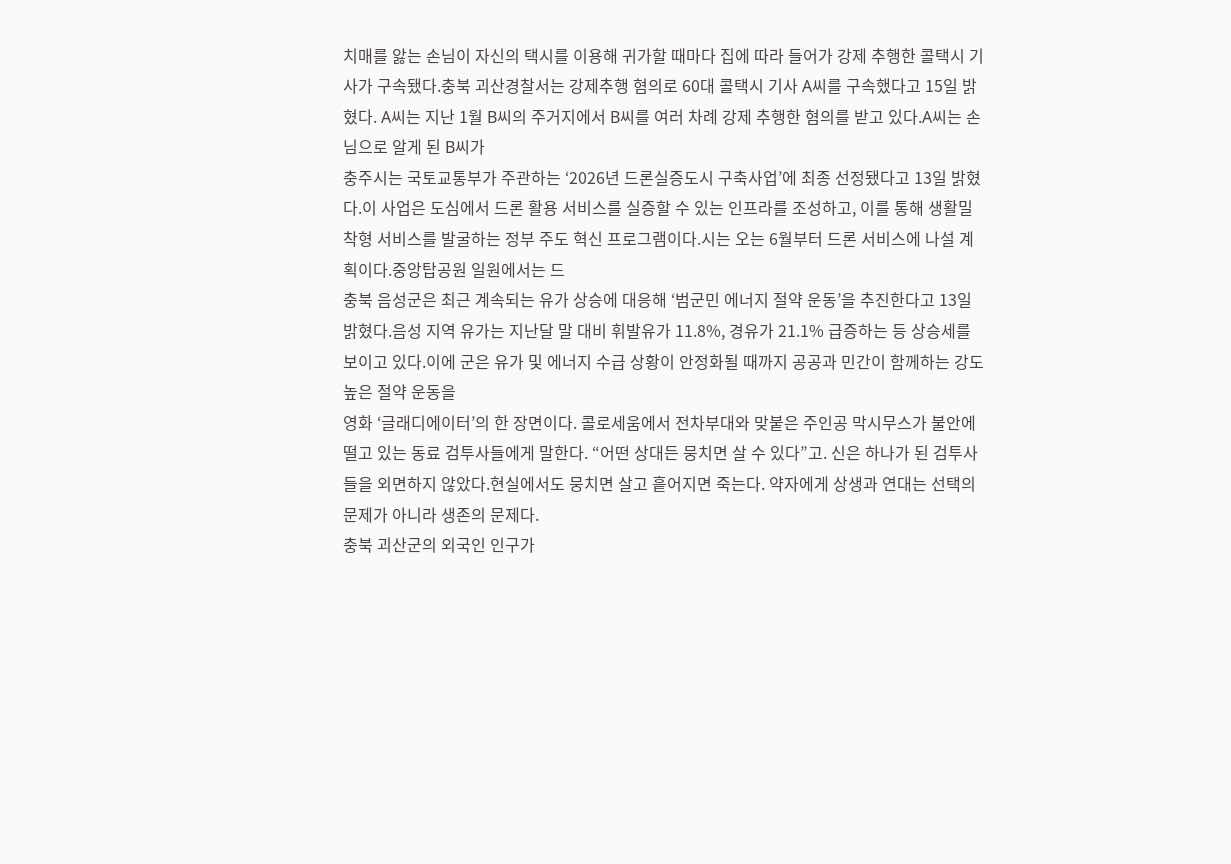치매를 앓는 손님이 자신의 택시를 이용해 귀가할 때마다 집에 따라 들어가 강제 추행한 콜택시 기사가 구속됐다.충북 괴산경찰서는 강제추행 혐의로 60대 콜택시 기사 A씨를 구속했다고 15일 밝혔다. A씨는 지난 1월 B씨의 주거지에서 B씨를 여러 차례 강제 추행한 혐의를 받고 있다.A씨는 손님으로 알게 된 B씨가
충주시는 국토교통부가 주관하는 ‘2026년 드론실증도시 구축사업’에 최종 선정됐다고 13일 밝혔다.이 사업은 도심에서 드론 활용 서비스를 실증할 수 있는 인프라를 조성하고, 이를 통해 생활밀착형 서비스를 발굴하는 정부 주도 혁신 프로그램이다.시는 오는 6월부터 드론 서비스에 나설 계획이다.중앙탑공원 일원에서는 드
충북 음성군은 최근 계속되는 유가 상승에 대응해 ‘범군민 에너지 절약 운동’을 추진한다고 13일 밝혔다.음성 지역 유가는 지난달 말 대비 휘발유가 11.8%, 경유가 21.1% 급증하는 등 상승세를 보이고 있다.이에 군은 유가 및 에너지 수급 상황이 안정화될 때까지 공공과 민간이 함께하는 강도 높은 절약 운동을
영화 ‘글래디에이터’의 한 장면이다. 콜로세움에서 전차부대와 맞붙은 주인공 막시무스가 불안에 떨고 있는 동료 검투사들에게 말한다. “어떤 상대든 뭉치면 살 수 있다”고. 신은 하나가 된 검투사들을 외면하지 않았다.현실에서도 뭉치면 살고 흩어지면 죽는다. 약자에게 상생과 연대는 선택의 문제가 아니라 생존의 문제다.
충북 괴산군의 외국인 인구가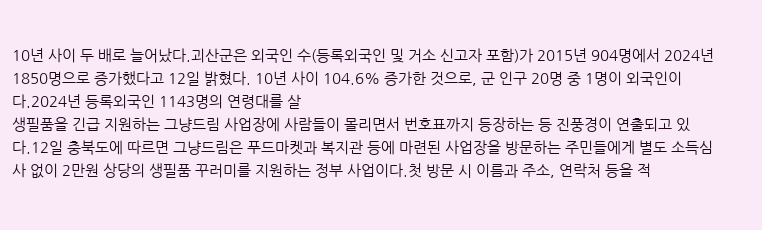10년 사이 두 배로 늘어났다.괴산군은 외국인 수(등록외국인 및 거소 신고자 포함)가 2015년 904명에서 2024년 1850명으로 증가했다고 12일 밝혔다. 10년 사이 104.6% 증가한 것으로, 군 인구 20명 중 1명이 외국인이다.2024년 등록외국인 1143명의 연령대를 살
생필품을 긴급 지원하는 그냥드림 사업장에 사람들이 몰리면서 번호표까지 등장하는 등 진풍경이 연출되고 있다.12일 충북도에 따르면 그냥드림은 푸드마켓과 복지관 등에 마련된 사업장을 방문하는 주민들에게 별도 소득심사 없이 2만원 상당의 생필품 꾸러미를 지원하는 정부 사업이다.첫 방문 시 이름과 주소, 연락처 등을 적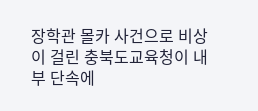장학관 몰카 사건으로 비상이 걸린 충북도교육청이 내부 단속에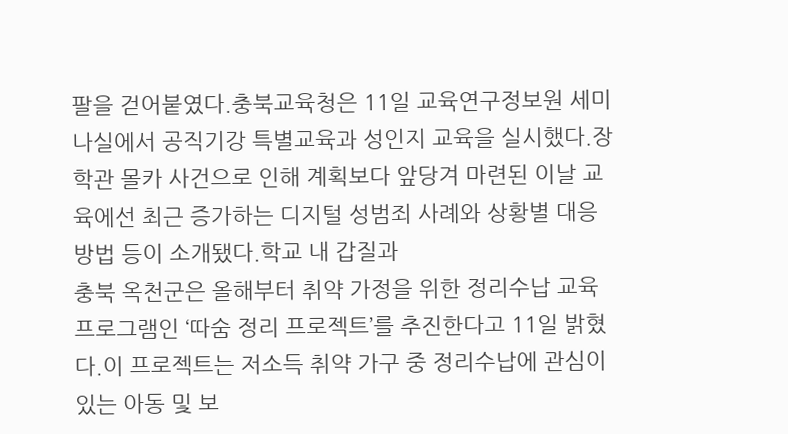팔을 걷어붙였다.충북교육청은 11일 교육연구정보원 세미나실에서 공직기강 특별교육과 성인지 교육을 실시했다.장학관 몰카 사건으로 인해 계획보다 앞당겨 마련된 이날 교육에선 최근 증가하는 디지털 성범죄 사례와 상황별 대응 방법 등이 소개됐다.학교 내 갑질과
충북 옥천군은 올해부터 취약 가정을 위한 정리수납 교육 프로그램인 ‘따숨 정리 프로젝트’를 추진한다고 11일 밝혔다.이 프로젝트는 저소득 취약 가구 중 정리수납에 관심이 있는 아동 및 보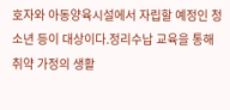호자와 아동양육시설에서 자립할 예정인 청소년 등이 대상이다.정리수납 교육을 통해 취약 가정의 생활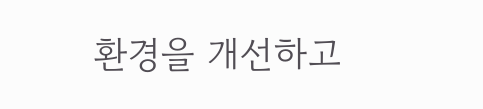환경을 개선하고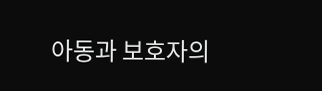아동과 보호자의